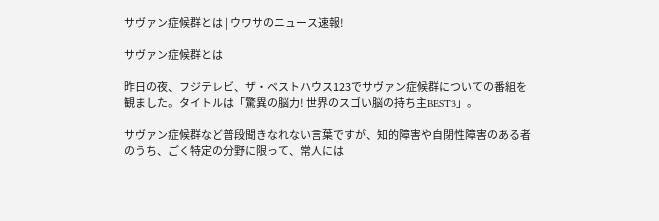サヴァン症候群とは | ウワサのニュース速報!

サヴァン症候群とは

昨日の夜、フジテレビ、ザ・ベストハウス123でサヴァン症候群についての番組を観ました。タイトルは「驚異の脳力! 世界のスゴい脳の持ち主BEST3」。

サヴァン症候群など普段聞きなれない言葉ですが、知的障害や自閉性障害のある者のうち、ごく特定の分野に限って、常人には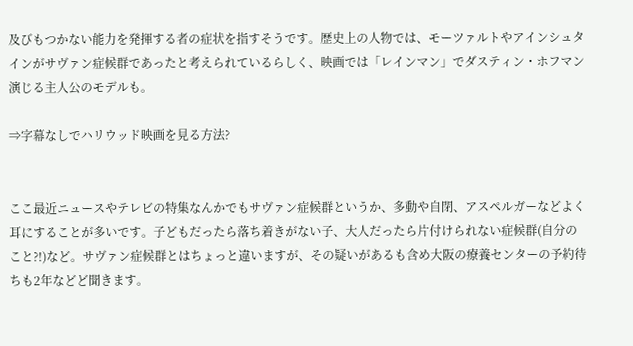及びもつかない能力を発揮する者の症状を指すそうです。歴史上の人物では、モーツァルトやアインシュタインがサヴァン症候群であったと考えられているらしく、映画では「レインマン」でダスティン・ホフマン演じる主人公のモデルも。

⇒字幕なしでハリウッド映画を見る方法?


ここ最近ニュースやテレビの特集なんかでもサヴァン症候群というか、多動や自閉、アスペルガーなどよく耳にすることが多いです。子どもだったら落ち着きがない子、大人だったら片付けられない症候群(自分のこと?!)など。サヴァン症候群とはちょっと違いますが、その疑いがあるも含め大阪の療養センターの予約待ちも2年などど聞きます。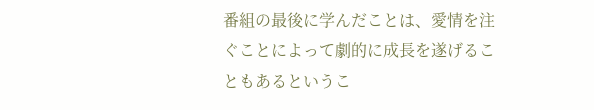番組の最後に学んだことは、愛情を注ぐことによって劇的に成長を遂げることもあるというこ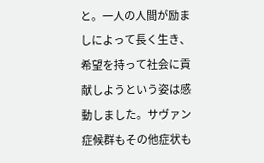と。一人の人間が励ましによって長く生き、希望を持って社会に貢献しようという姿は感動しました。サヴァン症候群もその他症状も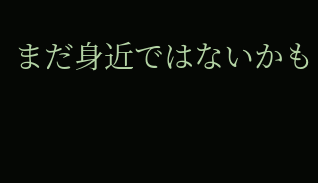まだ身近ではないかも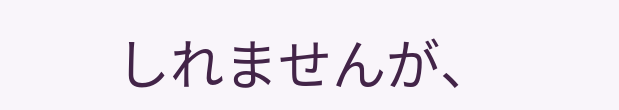しれませんが、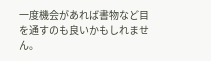一度機会があれば書物など目を通すのも良いかもしれません。